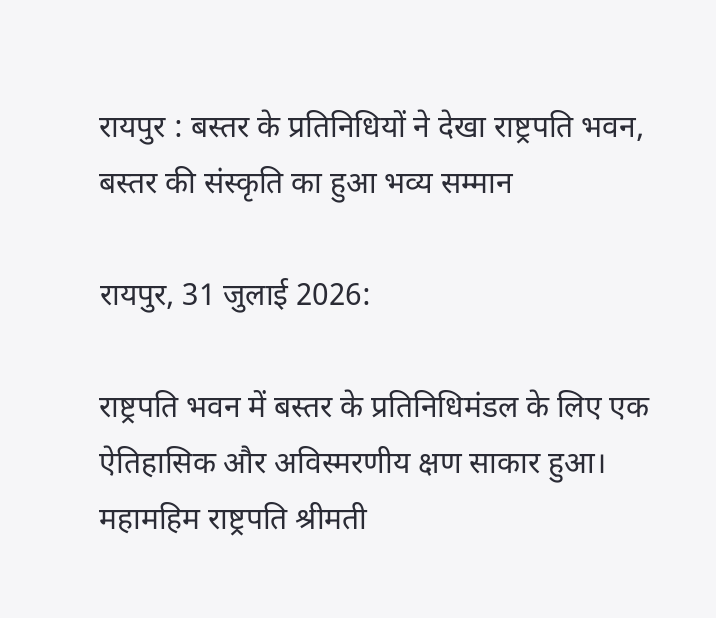रायपुर : बस्तर के प्रतिनिधियों ने देखा राष्ट्रपति भवन, बस्तर की संस्कृति का हुआ भव्य सम्मान

रायपुर, 31 जुलाई 2026:

राष्ट्रपति भवन में बस्तर के प्रतिनिधिमंडल के लिए एक ऐतिहासिक और अविस्मरणीय क्षण साकार हुआ। महामहिम राष्ट्रपति श्रीमती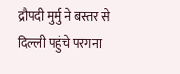द्रौपदी मुर्मु ने बस्तर से दिल्ली पहुंचे परगना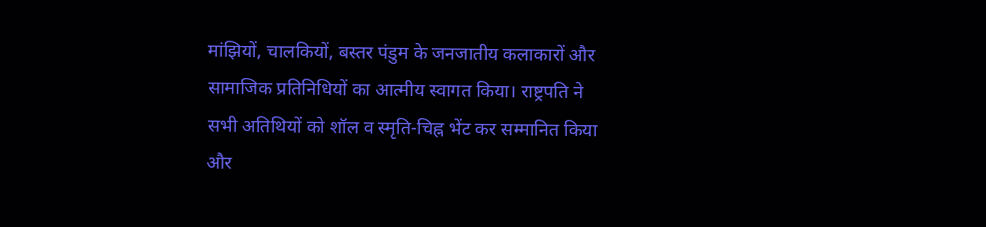मांझियों, चालकियों, बस्तर पंडुम के जनजातीय कलाकारों और सामाजिक प्रतिनिधियों का आत्मीय स्वागत किया। राष्ट्रपति ने सभी अतिथियों को शॉल व स्मृति-चिह्न भेंट कर सम्मानित किया और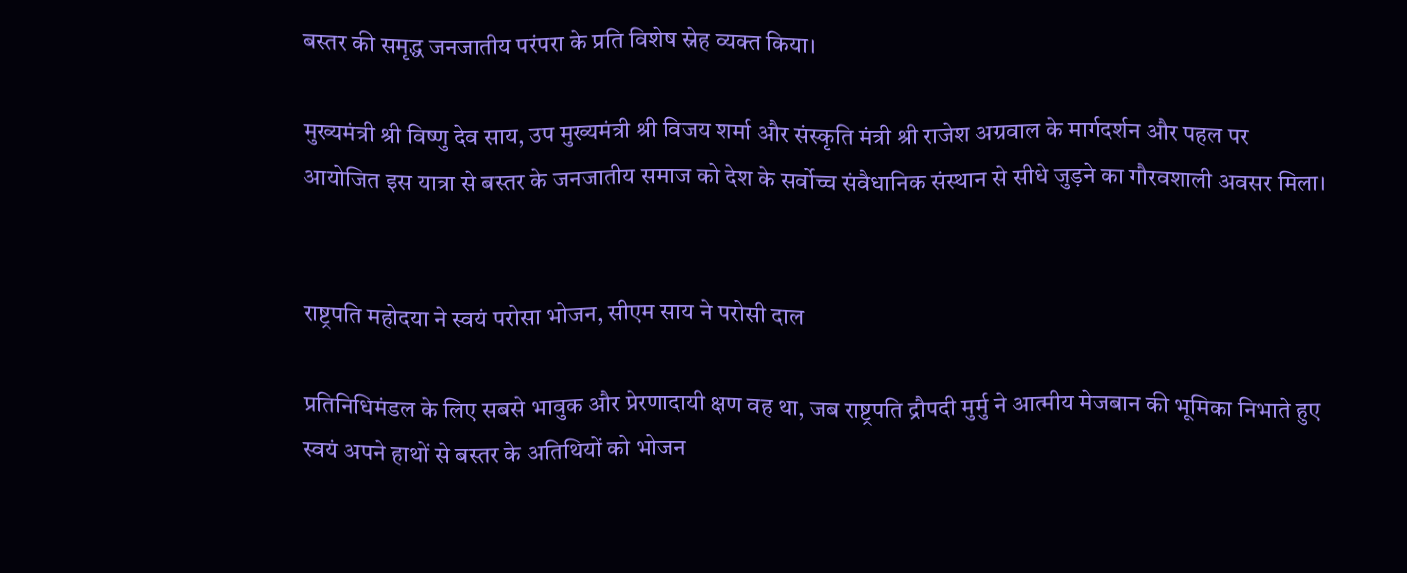बस्तर की समृद्ध जनजातीय परंपरा के प्रति विशेष स्नेह व्यक्त किया।

मुख्यमंत्री श्री विष्णु देव साय, उप मुख्यमंत्री श्री विजय शर्मा और संस्कृति मंत्री श्री राजेश अग्रवाल के मार्गदर्शन और पहल पर आयोजित इस यात्रा से बस्तर के जनजातीय समाज को देश के सर्वोच्च संवैधानिक संस्थान से सीधे जुड़ने का गौरवशाली अवसर मिला।


राष्ट्रपति महोदया ने स्वयं परोसा भोजन, सीएम साय ने परोसी दाल

प्रतिनिधिमंडल के लिए सबसे भावुक और प्रेरणादायी क्षण वह था, जब राष्ट्रपति द्रौपदी मुर्मु ने आत्मीय मेजबान की भूमिका निभाते हुए स्वयं अपने हाथों से बस्तर के अतिथियों को भोजन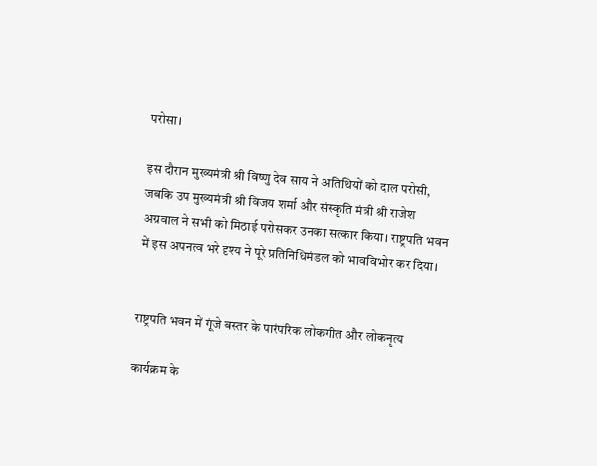परोसा।

इस दौरान मुख्यमंत्री श्री विष्णु देव साय ने अतिथियों को दाल परोसी, जबकि उप मुख्यमंत्री श्री विजय शर्मा और संस्कृति मंत्री श्री राजेश अग्रवाल ने सभी को मिठाई परोसकर उनका सत्कार किया। राष्ट्रपति भवन में इस अपनत्व भरे दृश्य ने पूरे प्रतिनिधिमंडल को भावविभोर कर दिया।


राष्ट्रपति भवन में गूंजे बस्तर के पारंपरिक लोकगीत और लोकनृत्य

कार्यक्रम के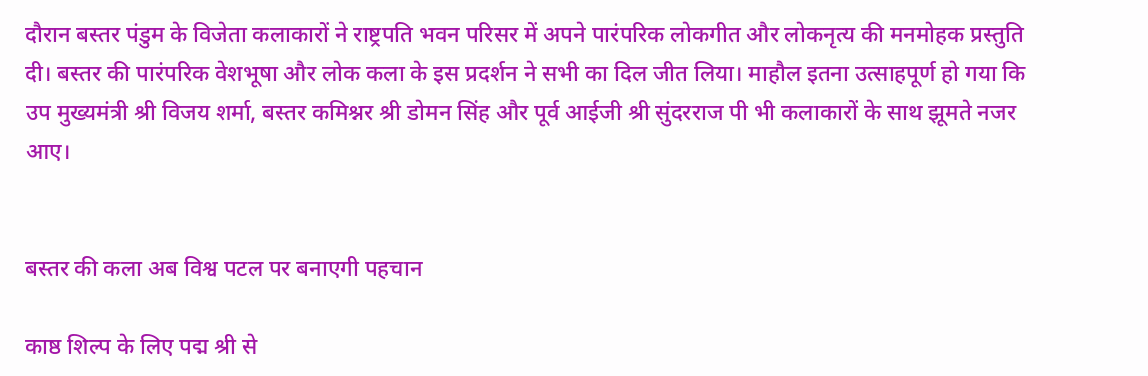दौरान बस्तर पंडुम के विजेता कलाकारों ने राष्ट्रपति भवन परिसर में अपने पारंपरिक लोकगीत और लोकनृत्य की मनमोहक प्रस्तुति दी। बस्तर की पारंपरिक वेशभूषा और लोक कला के इस प्रदर्शन ने सभी का दिल जीत लिया। माहौल इतना उत्साहपूर्ण हो गया कि उप मुख्यमंत्री श्री विजय शर्मा, बस्तर कमिश्नर श्री डोमन सिंह और पूर्व आईजी श्री सुंदरराज पी भी कलाकारों के साथ झूमते नजर आए।


बस्तर की कला अब विश्व पटल पर बनाएगी पहचान

काष्ठ शिल्प के लिए पद्म श्री से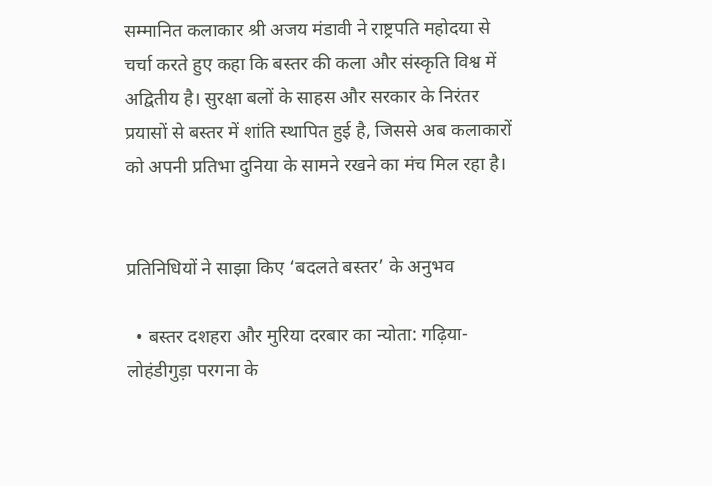सम्मानित कलाकार श्री अजय मंडावी ने राष्ट्रपति महोदया से चर्चा करते हुए कहा कि बस्तर की कला और संस्कृति विश्व में अद्वितीय है। सुरक्षा बलों के साहस और सरकार के निरंतर प्रयासों से बस्तर में शांति स्थापित हुई है, जिससे अब कलाकारों को अपनी प्रतिभा दुनिया के सामने रखने का मंच मिल रहा है।


प्रतिनिधियों ने साझा किए ‘बदलते बस्तर’ के अनुभव

  • बस्तर दशहरा और मुरिया दरबार का न्योता: गढ़िया-लोहंडीगुड़ा परगना के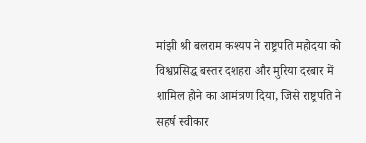मांझी श्री बलराम कश्यप ने राष्ट्रपति महोदया को विश्वप्रसिद्ध बस्तर दशहरा और मुरिया दरबार में शामिल होने का आमंत्रण दिया, जिसे राष्ट्रपति ने सहर्ष स्वीकार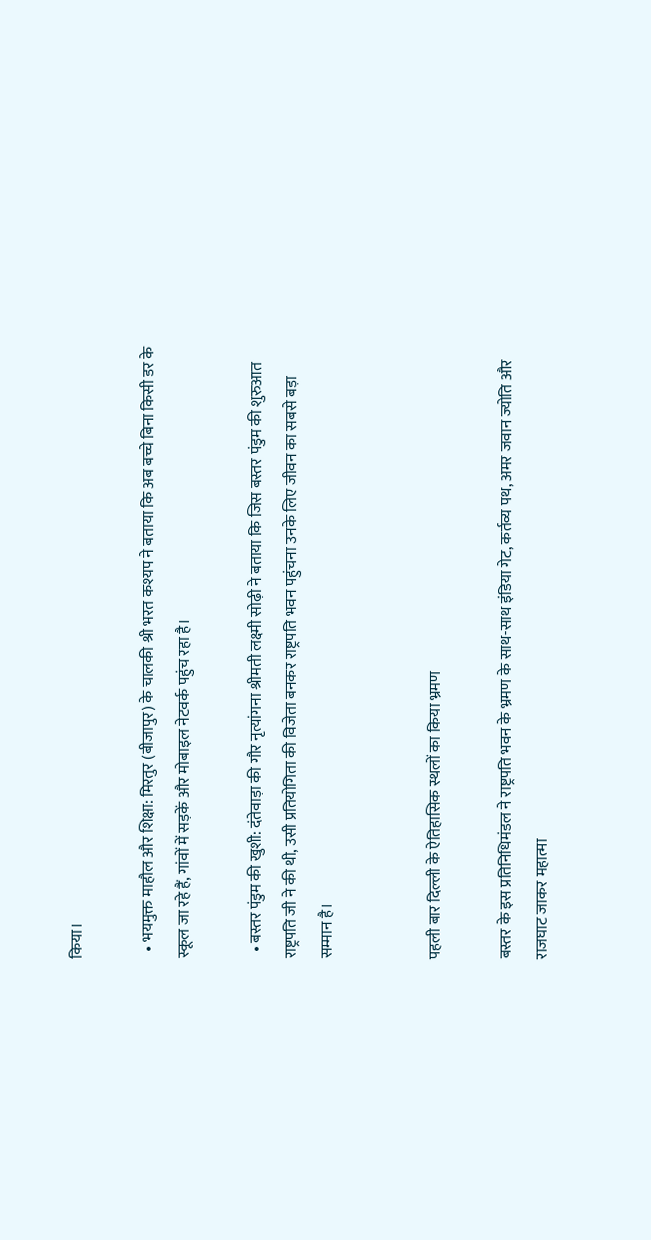किया।

  • भयमुक्त माहौल और शिक्षा: मिरतुर (बीजापुर) के चालकी श्री भरत कश्यप ने बताया कि अब बच्चे बिना किसी डर के स्कूल जा रहे हैं, गांवों में सड़कें और मोबाइल नेटवर्क पहुंच रहा है।

  • बस्तर पंडुम की खुशी: दंतेवाड़ा की गौर नृत्यांगना श्रीमती लक्ष्मी सोढ़ी ने बताया कि जिस बस्तर पंडुम की शुरुआत राष्ट्रपति जी ने की थी, उसी प्रतियोगिता की विजेता बनकर राष्ट्रपति भवन पहुंचना उनके लिए जीवन का सबसे बड़ा सम्मान है।


पहली बार दिल्ली के ऐतिहासिक स्थलों का किया भ्रमण

बस्तर के इस प्रतिनिधिमंडल ने राष्ट्रपति भवन के भ्रमण के साथ-साथ इंडिया गेट, कर्तव्य पथ, अमर जवान ज्योति और राजघाट जाकर महात्मा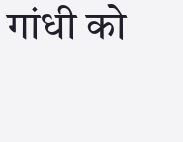गांधी को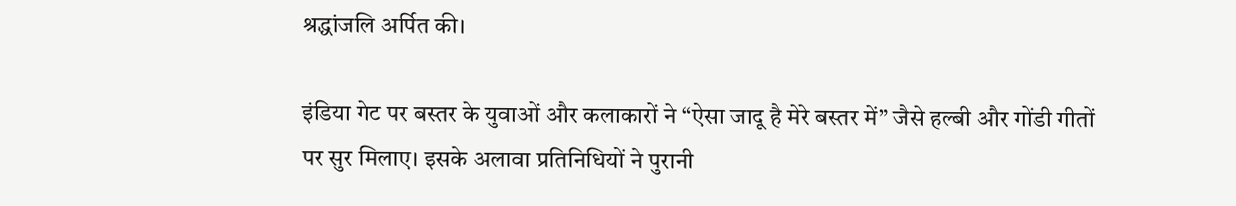श्रद्धांजलि अर्पित की।

इंडिया गेट पर बस्तर के युवाओं और कलाकारों ने “ऐसा जादू है मेरे बस्तर में” जैसे हल्बी और गोंडी गीतों पर सुर मिलाए। इसके अलावा प्रतिनिधियों ने पुरानी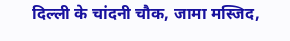दिल्ली के चांदनी चौक, जामा मस्जिद,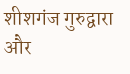शीशगंज गुरुद्वारा और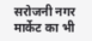सरोजनी नगर मार्केट का भी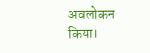अवलोकन किया।